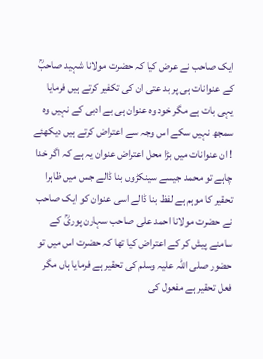ایک صاحب نے عرض کیا کہ حضرت مولانا شہید صاحبؒ کے عنوانات ہی پر بد عتی ان کی تکفیر کرتے ہیں فرمایا یہی بات ہے مگر خود وہ عنوان ہی بے ادبی کے نہیں وہ سمجھ نہیں سکے اس وجہ سے اعتراض کرتے ہیں دیکھئے ! ان عنوانات میں بڑا محل اعتراض عنوان یہ ہے کہ اگر خدا چاہے تو محمد جیسے سینکڑوں بنا ڈالے جس میں ظاہرا تحقیر کا موہم ہے لفظ بنا ڈالے اسی عنوان کو ایک صاحب نے حضرت مولانا احمد علی صاحب سہارن پوریؒ کے سامنے پیش کر کے اعتراض کیا تھا کہ حضرت اس میں تو حضور صلی اللہ علیہ وسلم کی تحقیر ہے فرمایا ہاں مگر فعل تحقیر ہے مفعول کی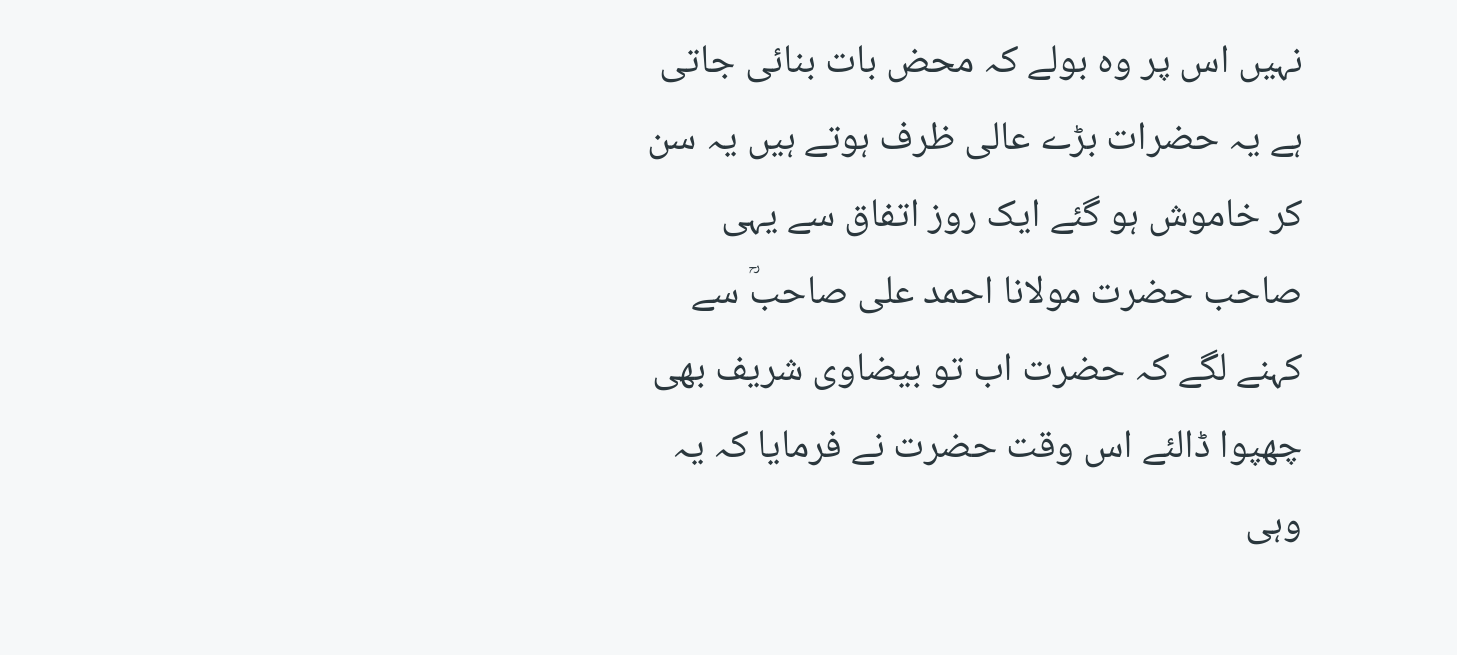نہیں اس پر وہ بولے کہ محض بات بنائی جاتی ہے یہ حضرات بڑے عالی ظرف ہوتے ہیں یہ سن کر خاموش ہو گئے ایک روز اتفاق سے یہی صاحب حضرت مولانا احمد علی صاحبؒ سے کہنے لگے کہ حضرت اب تو بیضاوی شریف بھی چھپوا ڈالئے اس وقت حضرت نے فرمایا کہ یہ وہی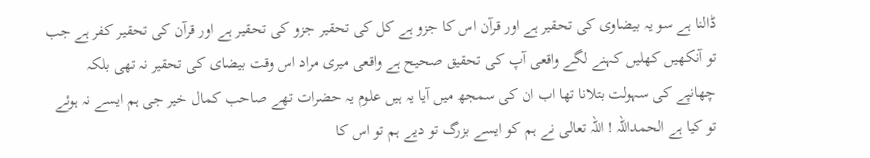ڈالنا ہے سو یہ بیضاوی کی تحقیر ہے اور قرآن اس کا جزو ہے کل کی تحقیر جزو کی تحقیر ہے اور قرآن کی تحقیر کفر ہے جب تو آنکھیں کھلیں کہنے لگے واقعی آپ کی تحقیق صحیح ہے واقعی میری مراد اس وقت بیضای کی تحقیر نہ تھی بلکہ چھانپے کی سہولت بتلانا تھا اب ان کی سمجھ میں آیا یہ ہیں علوم یہ حضرات تھے صاحب کمال خیر جی ہم ایسے نہ ہوئے تو کیا ہے الحمداللہ ! اللہ تعالی نے ہم کو ایسے بزرگ تو دیے ہم تو اس کا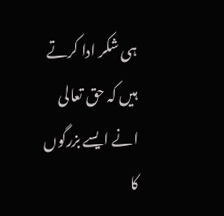ہی شکر ادا کرتے ہیں کہ حق تعالی انے ایسے بزرگوں کا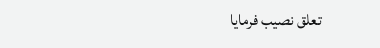تعلق نصیب فرمایا